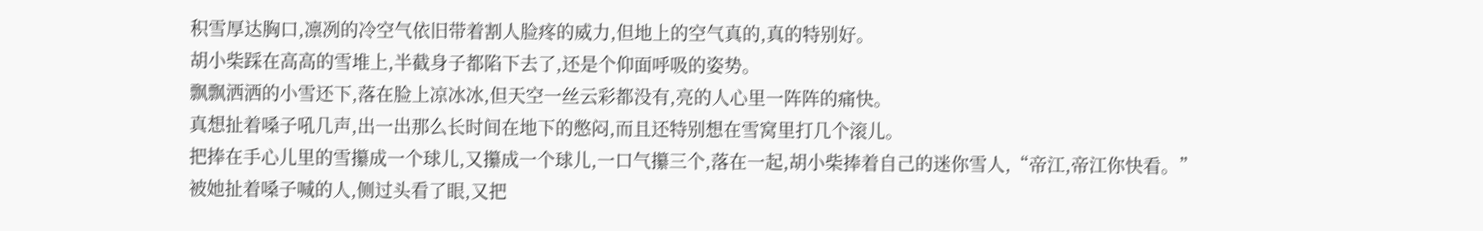积雪厚达胸口,凛冽的冷空气依旧带着割人脸疼的威力,但地上的空气真的,真的特别好。
胡小柴踩在高高的雪堆上,半截身子都陷下去了,还是个仰面呼吸的姿势。
飘飘洒洒的小雪还下,落在脸上凉冰冰,但天空一丝云彩都没有,亮的人心里一阵阵的痛快。
真想扯着嗓子吼几声,出一出那么长时间在地下的憋闷,而且还特别想在雪窝里打几个滚儿。
把捧在手心儿里的雪攥成一个球儿,又攥成一个球儿,一口气攥三个,落在一起,胡小柴捧着自己的迷你雪人,“帝江,帝江你快看。”
被她扯着嗓子喊的人,侧过头看了眼,又把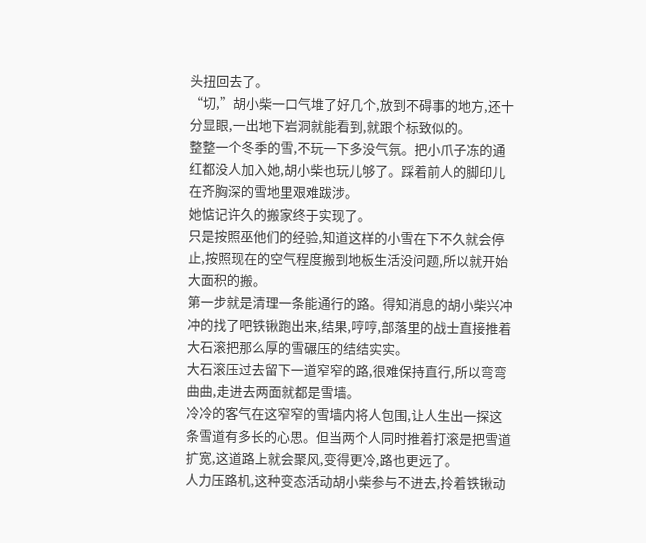头扭回去了。
“切,”胡小柴一口气堆了好几个,放到不碍事的地方,还十分显眼,一出地下岩洞就能看到,就跟个标致似的。
整整一个冬季的雪,不玩一下多没气氛。把小爪子冻的通红都没人加入她,胡小柴也玩儿够了。踩着前人的脚印儿在齐胸深的雪地里艰难跋涉。
她惦记许久的搬家终于实现了。
只是按照巫他们的经验,知道这样的小雪在下不久就会停止,按照现在的空气程度搬到地板生活没问题,所以就开始大面积的搬。
第一步就是清理一条能通行的路。得知消息的胡小柴兴冲冲的找了吧铁锹跑出来,结果,哼哼,部落里的战士直接推着大石滚把那么厚的雪碾压的结结实实。
大石滚压过去留下一道窄窄的路,很难保持直行,所以弯弯曲曲,走进去两面就都是雪墙。
冷冷的客气在这窄窄的雪墙内将人包围,让人生出一探这条雪道有多长的心思。但当两个人同时推着打滚是把雪道扩宽,这道路上就会聚风,变得更冷,路也更远了。
人力压路机,这种变态活动胡小柴参与不进去,拎着铁锹动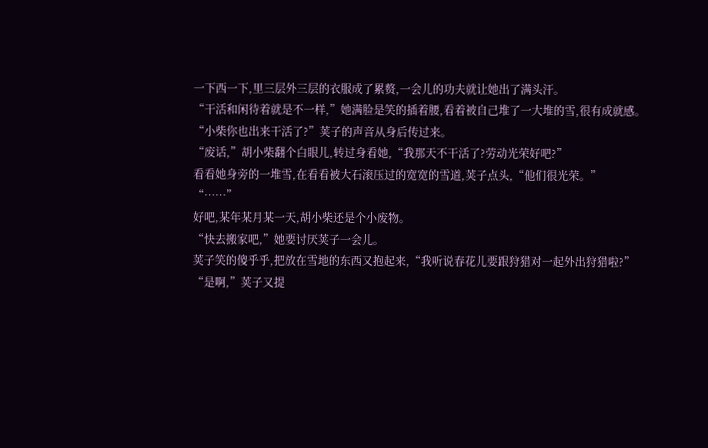一下西一下,里三层外三层的衣服成了累赘,一会儿的功夫就让她出了满头汗。
“干活和闲待着就是不一样,”她满脸是笑的插着腰,看着被自己堆了一大堆的雪,很有成就感。
“小柴你也出来干活了?”荚子的声音从身后传过来。
“废话,”胡小柴翻个白眼儿,转过身看她,“我那天不干活了?劳动光荣好吧?”
看看她身旁的一堆雪,在看看被大石滚压过的宽宽的雪道,荚子点头,“他们很光荣。”
“……”
好吧,某年某月某一天,胡小柴还是个小废物。
“快去搬家吧,”她要讨厌荚子一会儿。
荚子笑的傻乎乎,把放在雪地的东西又抱起来,“我听说春花儿要跟狩猎对一起外出狩猎啦?”
“是啊,”荚子又提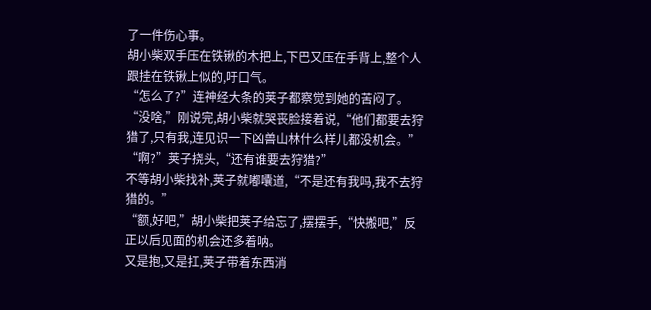了一件伤心事。
胡小柴双手压在铁锹的木把上,下巴又压在手背上,整个人跟挂在铁锹上似的,吁口气。
“怎么了?”连神经大条的荚子都察觉到她的苦闷了。
“没啥,”刚说完,胡小柴就哭丧脸接着说,“他们都要去狩猎了,只有我,连见识一下凶兽山林什么样儿都没机会。”
“啊?”荚子挠头,“还有谁要去狩猎?”
不等胡小柴找补,荚子就嘟囔道,“不是还有我吗,我不去狩猎的。”
“额,好吧,”胡小柴把荚子给忘了,摆摆手,“快搬吧,”反正以后见面的机会还多着呐。
又是抱,又是扛,荚子带着东西消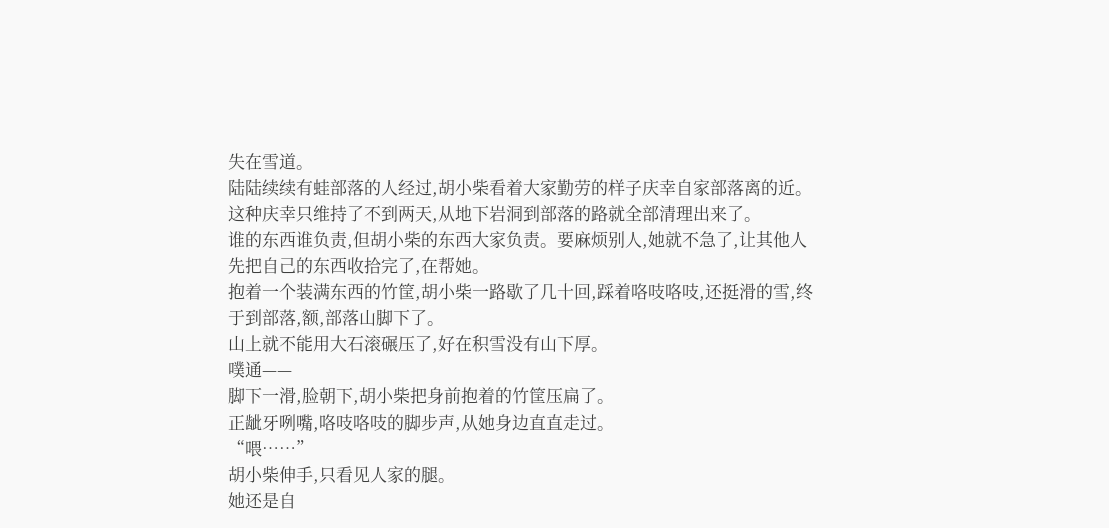失在雪道。
陆陆续续有蛙部落的人经过,胡小柴看着大家勤劳的样子庆幸自家部落离的近。
这种庆幸只维持了不到两天,从地下岩洞到部落的路就全部清理出来了。
谁的东西谁负责,但胡小柴的东西大家负责。要麻烦别人,她就不急了,让其他人先把自己的东西收拾完了,在帮她。
抱着一个装满东西的竹筐,胡小柴一路歇了几十回,踩着咯吱咯吱,还挺滑的雪,终于到部落,额,部落山脚下了。
山上就不能用大石滚碾压了,好在积雪没有山下厚。
噗通——
脚下一滑,脸朝下,胡小柴把身前抱着的竹筐压扁了。
正龇牙咧嘴,咯吱咯吱的脚步声,从她身边直直走过。
“喂……”
胡小柴伸手,只看见人家的腿。
她还是自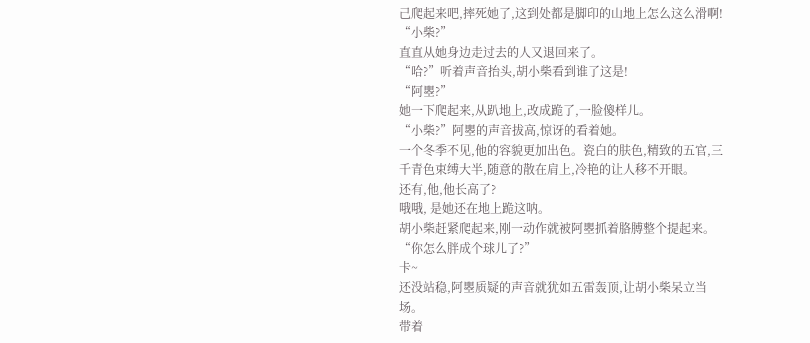己爬起来吧,摔死她了,这到处都是脚印的山地上怎么这么滑啊!
“小柴?”
直直从她身边走过去的人又退回来了。
“哈?”听着声音抬头,胡小柴看到谁了这是!
“阿瞾?”
她一下爬起来,从趴地上,改成跪了,一脸傻样儿。
“小柴?”阿瞾的声音拔高,惊讶的看着她。
一个冬季不见,他的容貌更加出色。瓷白的肤色,精致的五官,三千青色束缚大半,随意的散在肩上,冷艳的让人移不开眼。
还有,他,他长高了?
哦哦, 是她还在地上跪这呐。
胡小柴赶紧爬起来,刚一动作就被阿瞾抓着胳膊整个提起来。
“你怎么胖成个球儿了?”
卡~
还没站稳,阿瞾质疑的声音就犹如五雷轰顶,让胡小柴呆立当场。
带着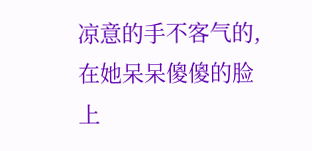凉意的手不客气的,在她呆呆傻傻的脸上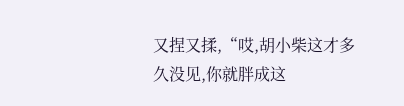又捏又揉,“哎,胡小柴这才多久没见,你就胖成这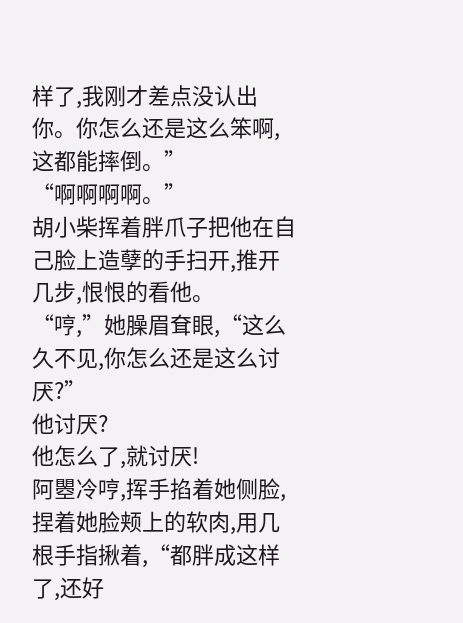样了,我刚才差点没认出你。你怎么还是这么笨啊,这都能摔倒。”
“啊啊啊啊。”
胡小柴挥着胖爪子把他在自己脸上造孽的手扫开,推开几步,恨恨的看他。
“哼,”她臊眉耷眼,“这么久不见,你怎么还是这么讨厌?”
他讨厌?
他怎么了,就讨厌!
阿瞾冷哼,挥手掐着她侧脸,捏着她脸颊上的软肉,用几根手指揪着,“都胖成这样了,还好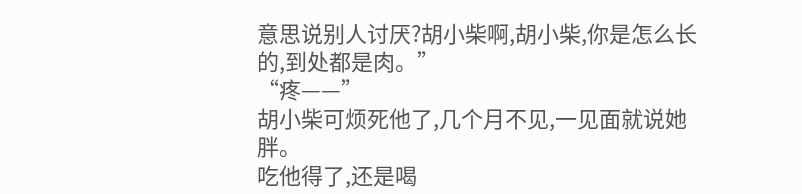意思说别人讨厌?胡小柴啊,胡小柴,你是怎么长的,到处都是肉。”
“疼——”
胡小柴可烦死他了,几个月不见,一见面就说她胖。
吃他得了,还是喝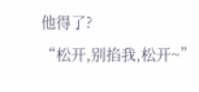他得了?
“松开,别掐我,松开~”